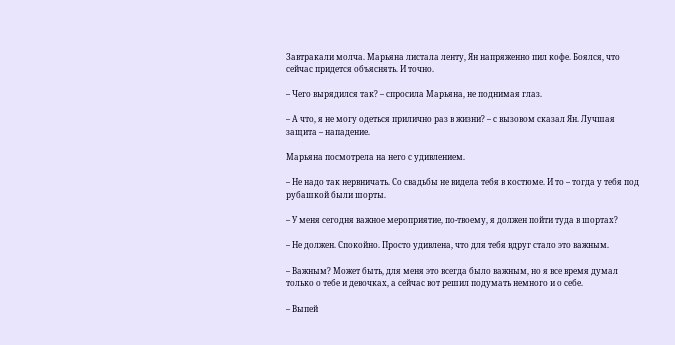Завтракали молча. Марьяна листала ленту, Ян напряженно пил кофе. Боялся, что сейчас придется объяснять. И точно.

– Чего вырядился так? – спросила Марьяна, не поднимая глаз.

– А что, я не могу одеться прилично раз в жизни? – с вызовом сказал Ян. Лучшая защита – нападение.

Марьяна посмотрела на него с удивлением.

– Не надо так нервничать. Со свадьбы не видела тебя в костюме. И то – тогда у тебя под рубашкой были шорты.

– У меня сегодня важное мероприятие, по-твоему, я должен пойти туда в шортах?

– Не должен. Спокойно. Просто удивлена, что для тебя вдруг стало это важным.

– Важным? Может быть, для меня это всегда было важным, но я все время думал только о тебе и девочках, а сейчас вот решил подумать немного и о себе.

– Выпей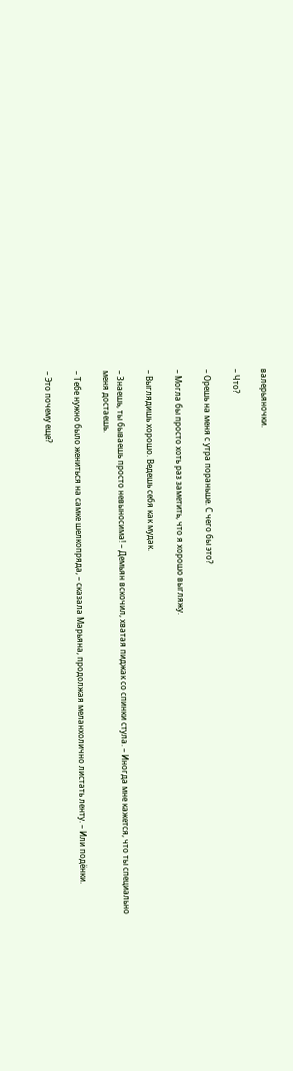валерьяночки.

– Что?

– Орешь на меня с утра пораньше. С чего бы это?

– Могла бы просто хоть раз заметить, что я хорошо выгляжу.

– Выглядишь хорошо. Ведешь себя как мудак.

– Знаешь, ты бываешь просто невыносима! – Демьян вскочил, хватая пиджак со спинки стула. – Иногда мне кажется, что ты специально меня достаешь.

– Тебе нужно было жениться на самке шелкопряда, – сказала Марьяна, продолжая меланхолично листать ленту. – Или подёнки.

– Это почему еще?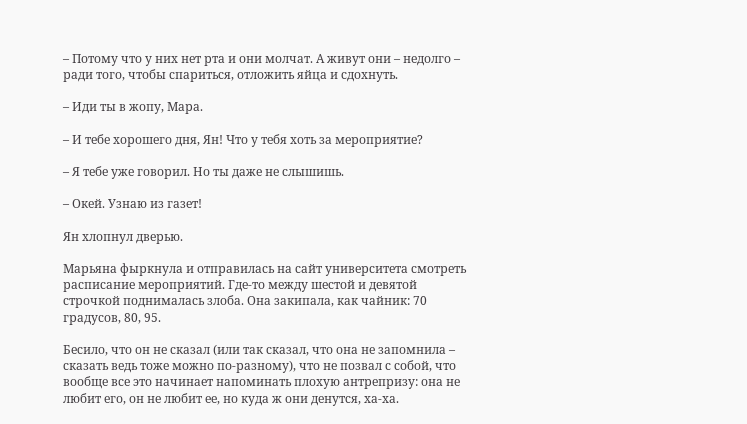– Потому что у них нет рта и они молчат. А живут они – недолго – ради того, чтобы спариться, отложить яйца и сдохнуть.

– Иди ты в жопу, Мара.

– И тебе хорошего дня, Ян! Что у тебя хоть за мероприятие?

– Я тебе уже говорил. Но ты даже не слышишь.

– Окей. Узнаю из газет!

Ян хлопнул дверью.

Марьяна фыркнула и отправилась на сайт университета смотреть расписание мероприятий. Где-то между шестой и девятой строчкой поднималась злоба. Она закипала, как чайник: 70 градусов, 80, 95.

Бесило, что он не сказал (или так сказал, что она не запомнила – сказать ведь тоже можно по-разному), что не позвал с собой, что вообще все это начинает напоминать плохую антрепризу: она не любит его, он не любит ее, но куда ж они денутся, ха-ха.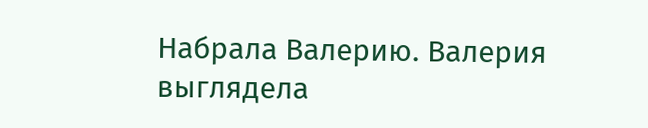Набрала Валерию. Валерия выглядела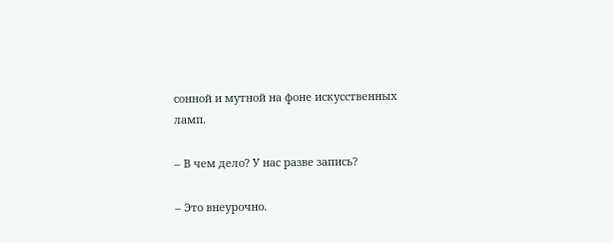сонной и мутной на фоне искусственных ламп.

– В чем дело? У нас разве запись?

– Это внеурочно.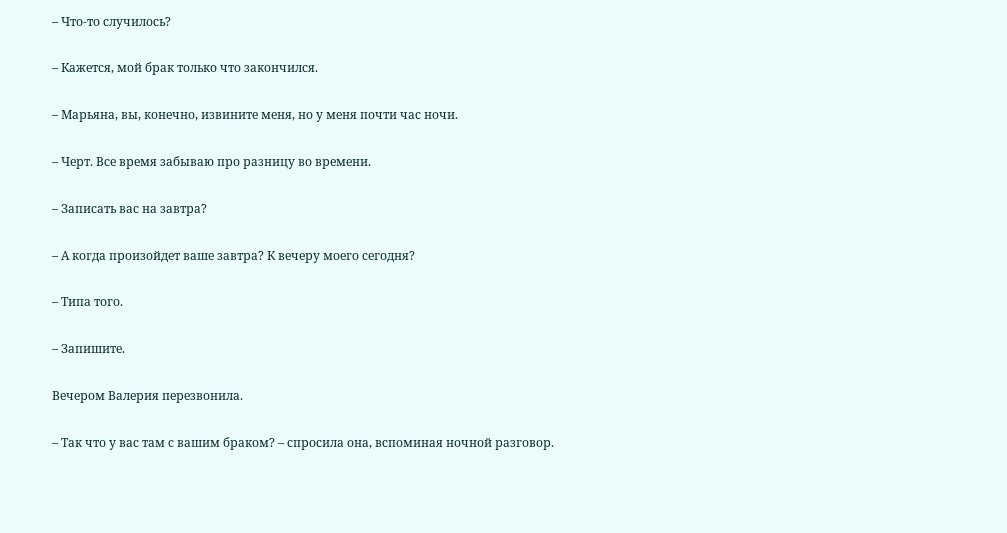– Что-то случилось?

– Кажется, мой брак только что закончился.

– Марьяна, вы, конечно, извините меня, но у меня почти час ночи.

– Черт. Все время забываю про разницу во времени.

– Записать вас на завтра?

– А когда произойдет ваше завтра? К вечеру моего сегодня?

– Типа того.

– Запишите.

Вечером Валерия перезвонила.

– Так что у вас там с вашим браком? – спросила она, вспоминая ночной разговор.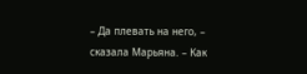– Да плевать на него, – сказала Марьяна. – Как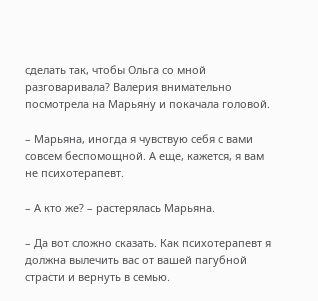сделать так, чтобы Ольга со мной разговаривала? Валерия внимательно посмотрела на Марьяну и покачала головой.

– Марьяна, иногда я чувствую себя с вами совсем беспомощной. А еще, кажется, я вам не психотерапевт.

– А кто же? – растерялась Марьяна.

– Да вот сложно сказать. Как психотерапевт я должна вылечить вас от вашей пагубной страсти и вернуть в семью.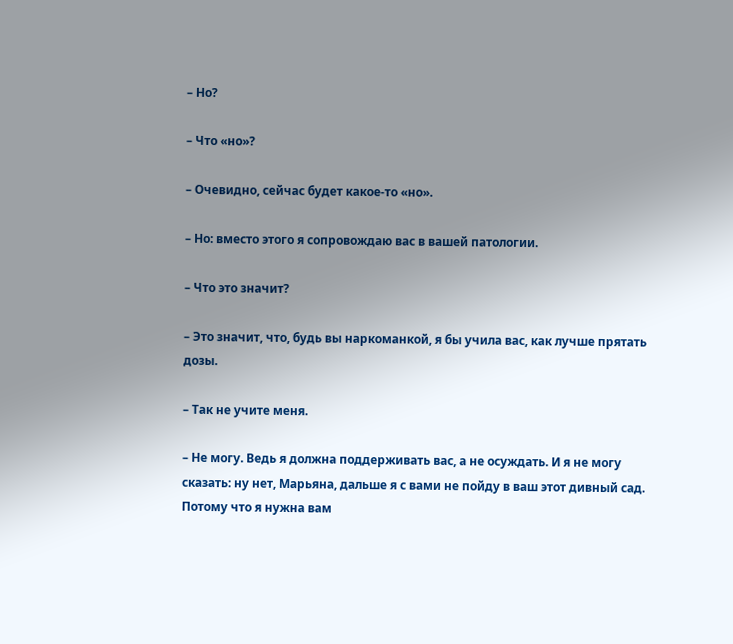– Но?

– Что «но»?

– Очевидно, сейчас будет какое-то «но».

– Но: вместо этого я сопровождаю вас в вашей патологии.

– Что это значит?

– Это значит, что, будь вы наркоманкой, я бы учила вас, как лучше прятать дозы.

– Так не учите меня.

– Не могу. Ведь я должна поддерживать вас, а не осуждать. И я не могу сказать: ну нет, Марьяна, дальше я с вами не пойду в ваш этот дивный сад. Потому что я нужна вам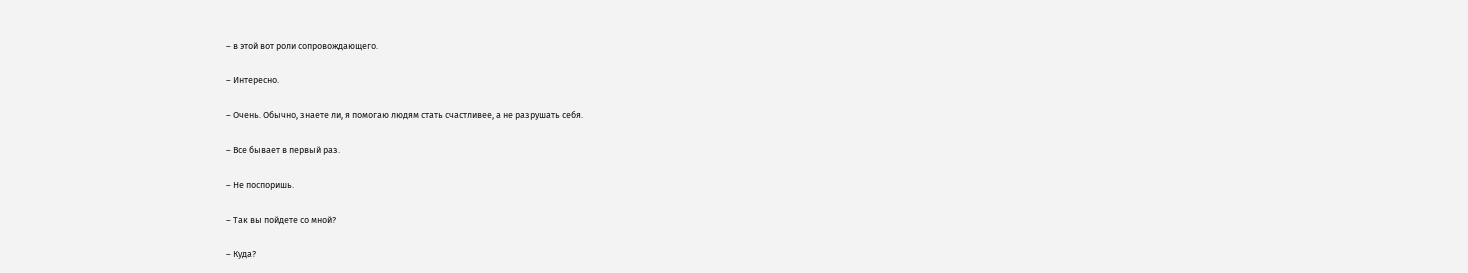– в этой вот роли сопровождающего.

– Интересно.

– Очень. Обычно, знаете ли, я помогаю людям стать счастливее, а не разрушать себя.

– Все бывает в первый раз.

– Не поспоришь.

– Так вы пойдете со мной?

– Куда?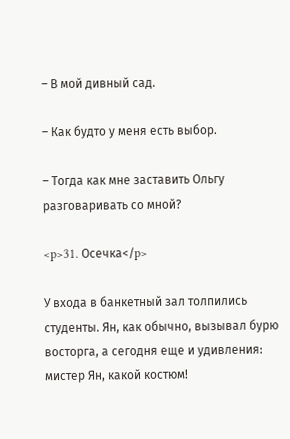– В мой дивный сад.

– Как будто у меня есть выбор.

– Тогда как мне заставить Ольгу разговаривать со мной?

<p>31. Осечка</p>

У входа в банкетный зал толпились студенты. Ян, как обычно, вызывал бурю восторга, а сегодня еще и удивления: мистер Ян, какой костюм!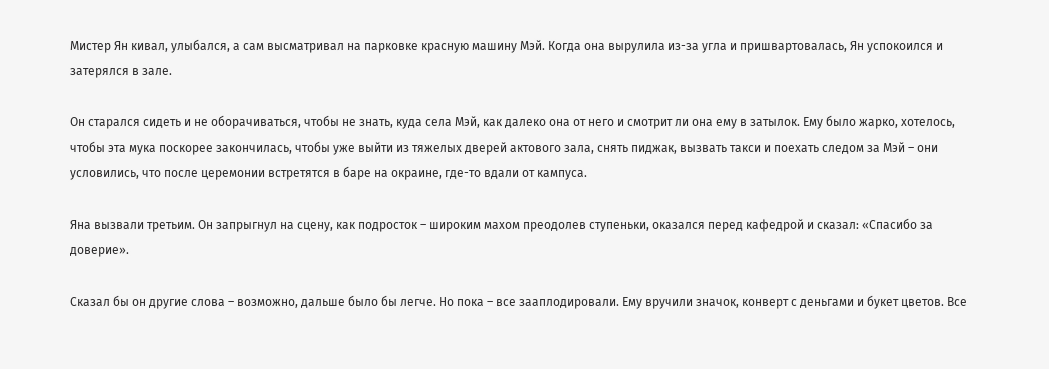Мистер Ян кивал, улыбался, а сам высматривал на парковке красную машину Мэй. Когда она вырулила из-за угла и пришвартовалась, Ян успокоился и затерялся в зале.

Он старался сидеть и не оборачиваться, чтобы не знать, куда села Мэй, как далеко она от него и смотрит ли она ему в затылок. Ему было жарко, хотелось, чтобы эта мука поскорее закончилась, чтобы уже выйти из тяжелых дверей актового зала, снять пиджак, вызвать такси и поехать следом за Мэй – они условились, что после церемонии встретятся в баре на окраине, где-то вдали от кампуса.

Яна вызвали третьим. Он запрыгнул на сцену, как подросток – широким махом преодолев ступеньки, оказался перед кафедрой и сказал: «Спасибо за доверие».

Сказал бы он другие слова – возможно, дальше было бы легче. Но пока – все зааплодировали. Ему вручили значок, конверт с деньгами и букет цветов. Все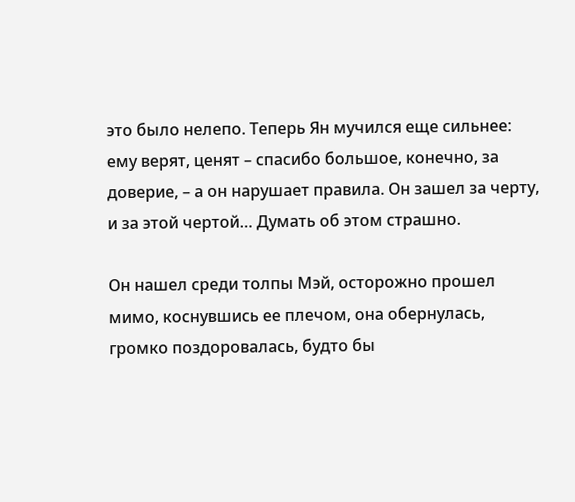это было нелепо. Теперь Ян мучился еще сильнее: ему верят, ценят – спасибо большое, конечно, за доверие, – а он нарушает правила. Он зашел за черту, и за этой чертой… Думать об этом страшно.

Он нашел среди толпы Мэй, осторожно прошел мимо, коснувшись ее плечом, она обернулась, громко поздоровалась, будто бы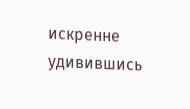искренне удивившись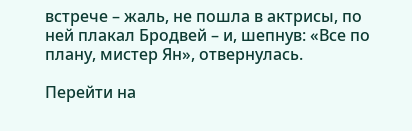встрече – жаль, не пошла в актрисы, по ней плакал Бродвей – и, шепнув: «Все по плану, мистер Ян», отвернулась.

Перейти на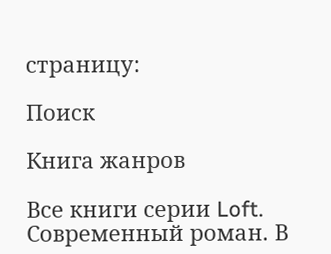страницу:

Поиск

Книга жанров

Все книги серии Loft. Современный роман. В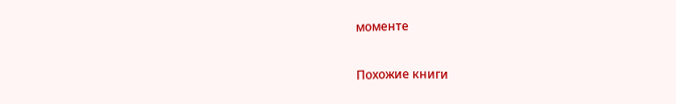моменте

Похожие книги